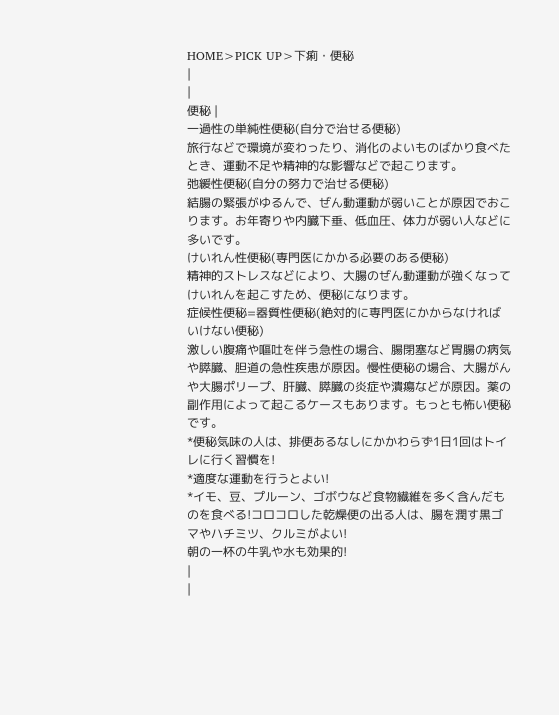HOME>PICK UP>下痢・便秘
|
|
便秘 |
一過性の単純性便秘(自分で治せる便秘)
旅行などで環境が変わったり、消化のよいものばかり食べたとき、運動不足や精神的な影響などで起こります。
弛緩性便秘(自分の努力で治せる便秘)
結腸の緊張がゆるんで、ぜん動運動が弱いことが原因でおこります。お年寄りや内臓下垂、低血圧、体力が弱い人などに多いです。
けいれん性便秘(専門医にかかる必要のある便秘)
精神的ストレスなどにより、大腸のぜん動運動が強くなってけいれんを起こすため、便秘になります。
症候性便秘=器質性便秘(絶対的に専門医にかからなければいけない便秘)
激しい腹痛や嘔吐を伴う急性の場合、腸閉塞など胃腸の病気や膵臓、胆道の急性疾患が原因。慢性便秘の場合、大腸がんや大腸ポリープ、肝臓、膵臓の炎症や潰瘍などが原因。薬の副作用によって起こるケースもあります。もっとも怖い便秘です。
*便秘気味の人は、排便あるなしにかかわらず1日1回はトイレに行く習慣を!
*適度な運動を行うとよい!
*イモ、豆、プルーン、ゴボウなど食物繊維を多く含んだものを食べる!コロコロした乾燥便の出る人は、腸を潤す黒ゴマやハチミツ、クルミがよい!
朝の一杯の牛乳や水も効果的!
|
|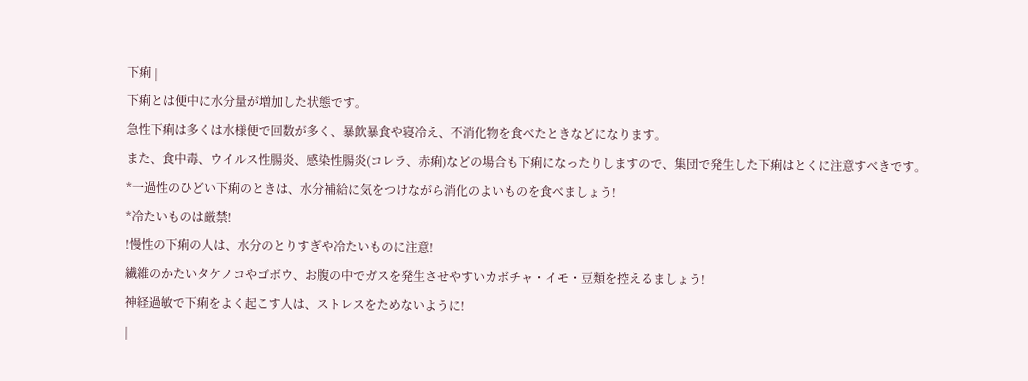下痢 |
下痢とは便中に水分量が増加した状態です。
急性下痢は多くは水様便で回数が多く、暴飲暴食や寝冷え、不消化物を食べたときなどになります。
また、食中毒、ウイルス性腸炎、感染性腸炎(コレラ、赤痢)などの場合も下痢になったりしますので、集団で発生した下痢はとくに注意すべきです。
*一過性のひどい下痢のときは、水分補給に気をつけながら消化のよいものを食べましょう!
*冷たいものは厳禁!
!慢性の下痢の人は、水分のとりすぎや冷たいものに注意!
繊維のかたいタケノコやゴボウ、お腹の中でガスを発生させやすいカボチャ・イモ・豆類を控えるましょう!
神経過敏で下痢をよく起こす人は、ストレスをためないように!
|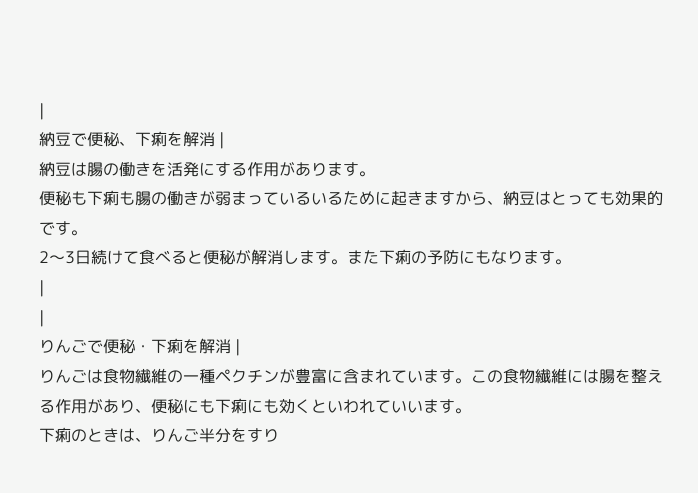|
納豆で便秘、下痢を解消 |
納豆は腸の働きを活発にする作用があります。
便秘も下痢も腸の働きが弱まっているいるために起きますから、納豆はとっても効果的です。
2〜3日続けて食べると便秘が解消します。また下痢の予防にもなります。
|
|
りんごで便秘・下痢を解消 |
りんごは食物繊維の一種ペクチンが豊富に含まれています。この食物繊維には腸を整える作用があり、便秘にも下痢にも効くといわれていいます。
下痢のときは、りんご半分をすり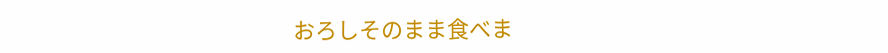おろしそのまま食べま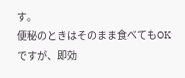す。
便秘のときはそのまま食べてもOKですが、即効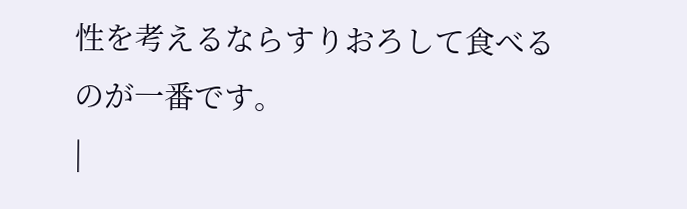性を考えるならすりおろして食べるのが一番です。
|